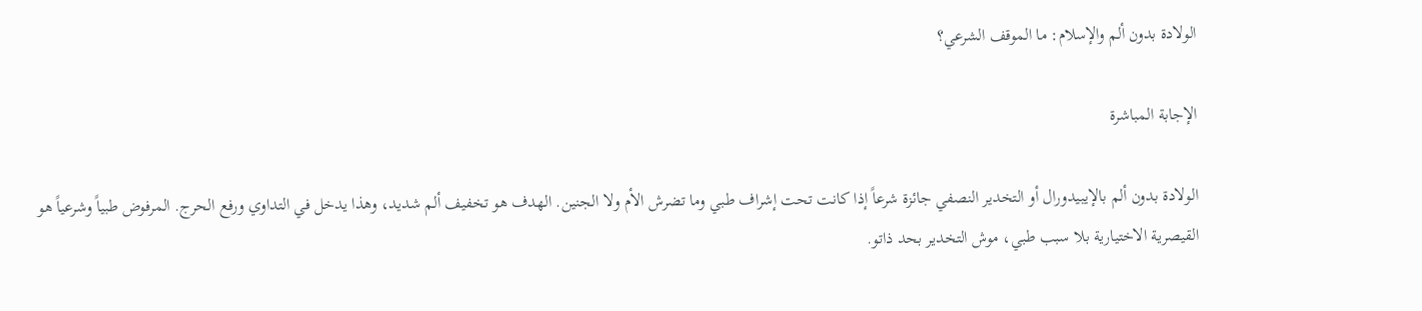الولادة بدون ألم والإسلام: ما الموقف الشرعي؟

الإجابة المباشرة

الولادة بدون ألم بالإيبيدورال أو التخدير النصفي جائزة شرعاً إذا كانت تحت إشراف طبي وما تضرش الأم ولا الجنين. الهدف هو تخفيف ألم شديد، وهذا يدخل في التداوي ورفع الحرج. المرفوض طبياً وشرعياً هو القيصرية الاختيارية بلا سبب طبي، موش التخدير بحد ذاتو.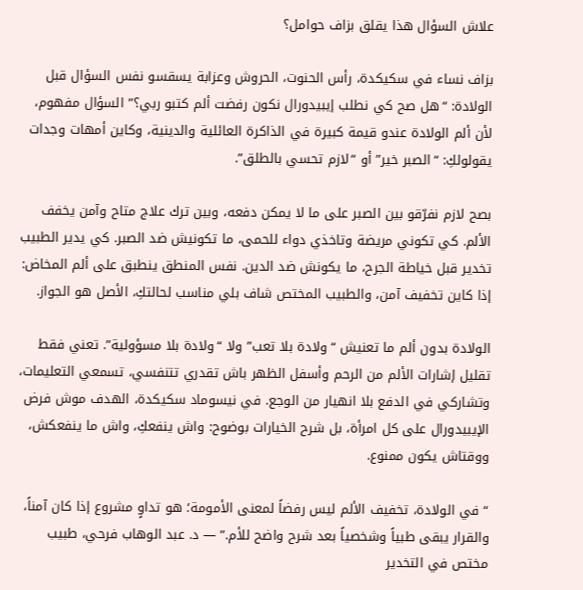علاش السؤال هذا يقلق بزاف حوامل؟

بزاف نساء في سكيكدة، رأس الحنوت، الحروش وعزابة يسقسو نفس السؤال قبل الولادة: “هل صح كي نطلب إيبيدورال نكون رفضت ألم كتبو ربي؟” السؤال مفهوم، لأن ألم الولادة عندو قيمة كبيرة في الذاكرة العائلية والدينية، وكاين أمهات وجدات يقولولكِ: “الصبر خير” أو “لازم تحسي بالطلق”.

بصح لازم نفرّقو بين الصبر على ما لا يمكن دفعه، وبين ترك علاج متاح وآمن يخفف الألم. كي تكوني مريضة وتاخذي دواء للحمى، ما تكونيش ضد الصبر. كي يدير الطبيب تخدير قبل خياطة الجرح، ما يكونش ضد الدين. نفس المنطق ينطبق على ألم المخاض: إذا كاين تخفيف آمن، والطبيب المختص شاف بلي مناسب لحالتكِ، الأصل هو الجواز.

الولادة بدون ألم ما تعنيش “ولادة بلا تعب” ولا “ولادة بلا مسؤولية”. تعني فقط تقليل إشارات الألم من الرحم وأسفل الظهر باش تقدري تتنفسي، تسمعي التعليمات، وتشاركي في الدفع بلا انهيار من الوجع. في نيسوماد سكيكدة، الهدف موش فرض الإيبيدورال على كل امرأة، بل شرح الخيارات بوضوح: واش ينفعكِ، واش ما ينفعكش، ووقتاش يكون ممنوع.

“في الولادة، تخفيف الألم ليس رفضاً لمعنى الأمومة؛ هو تداوٍ مشروع إذا كان آمناً، والقرار يبقى طبياً وشخصياً بعد شرح واضح للأم.” — د. عبد الوهاب فرحي، طبيب مختص في التخدير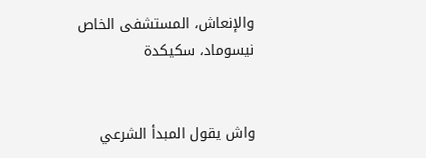والإنعاش، المستشفى الخاص نيسوماد، سكيكدة


واش يقول المبدأ الشرعي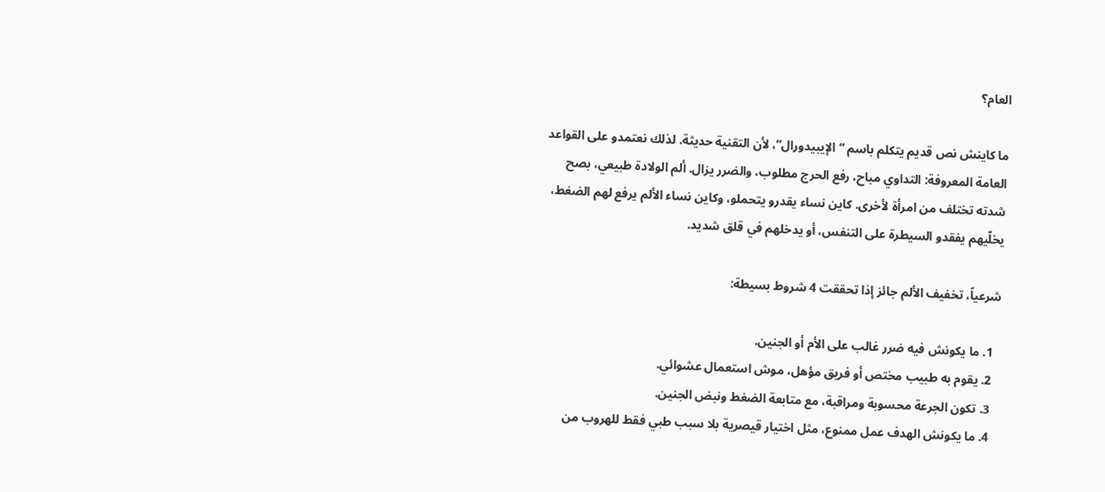العام؟

ما كاينش نص قديم يتكلم باسم “الإيبيدورال”، لأن التقنية حديثة. لذلك نعتمدو على القواعد العامة المعروفة: التداوي مباح، رفع الحرج مطلوب، والضرر يزال. ألم الولادة طبيعي، بصح شدته تختلف من امرأة لأخرى. كاين نساء يقدرو يتحملو، وكاين نساء الألم يرفع لهم الضغط، يخلّيهم يفقدو السيطرة على التنفس، أو يدخلهم في قلق شديد.

شرعياً، تخفيف الألم جائز إذا تحققت 4 شروط بسيطة:

  1. ما يكونش فيه ضرر غالب على الأم أو الجنين.
  2. يقوم به طبيب مختص أو فريق مؤهل، موش استعمال عشوائي.
  3. تكون الجرعة محسوبة ومراقبة، مع متابعة الضغط ونبض الجنين.
  4. ما يكونش الهدف عمل ممنوع، مثل اختيار قيصرية بلا سبب طبي فقط للهروب من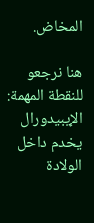المخاض.

هنا نرجعو للنقطة المهمة: الإيبيدورال يخدم داخل الولادة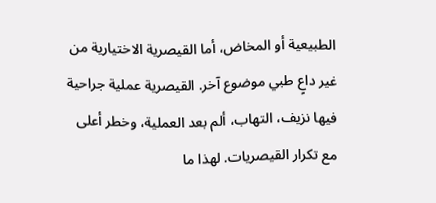الطبيعية أو المخاض، أما القيصرية الاختيارية من غير داعٍ طبي موضوع آخر. القيصرية عملية جراحية فيها نزيف، التهاب، ألم بعد العملية، وخطر أعلى مع تكرار القيصريات. لهذا ما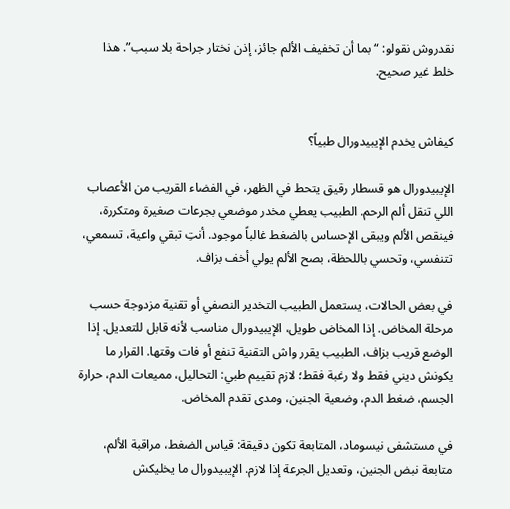نقدروش نقولو: “بما أن تخفيف الألم جائز، إذن نختار جراحة بلا سبب”. هذا خلط غير صحيح.


كيفاش يخدم الإيبيدورال طبياً؟

الإيبيدورال هو قسطار رقيق يتحط في الظهر، في الفضاء القريب من الأعصاب اللي تنقل ألم الرحم. الطبيب يعطي مخدر موضعي بجرعات صغيرة ومتكررة، فينقص الألم ويبقى الإحساس بالضغط غالباً موجود. أنتِ تبقي واعية، تسمعي، تتنفسي، وتحسي باللحظة، بصح الألم يولي أخف بزاف.

في بعض الحالات، يستعمل الطبيب التخدير النصفي أو تقنية مزدوجة حسب مرحلة المخاض. إذا المخاض طويل، الإيبيدورال مناسب لأنه قابل للتعديل. إذا الوضع قريب بزاف، الطبيب يقرر واش التقنية تنفع أو فات وقتها. القرار ما يكونش ديني فقط ولا رغبة فقط؛ لازم تقييم طبي: التحاليل، مميعات الدم، حرارة الجسم، ضغط الدم، وضعية الجنين، ومدى تقدم المخاض.

في مستشفى نيسوماد، المتابعة تكون دقيقة: قياس الضغط، مراقبة الألم، متابعة نبض الجنين، وتعديل الجرعة إذا لازم. الإيبيدورال ما يخليكش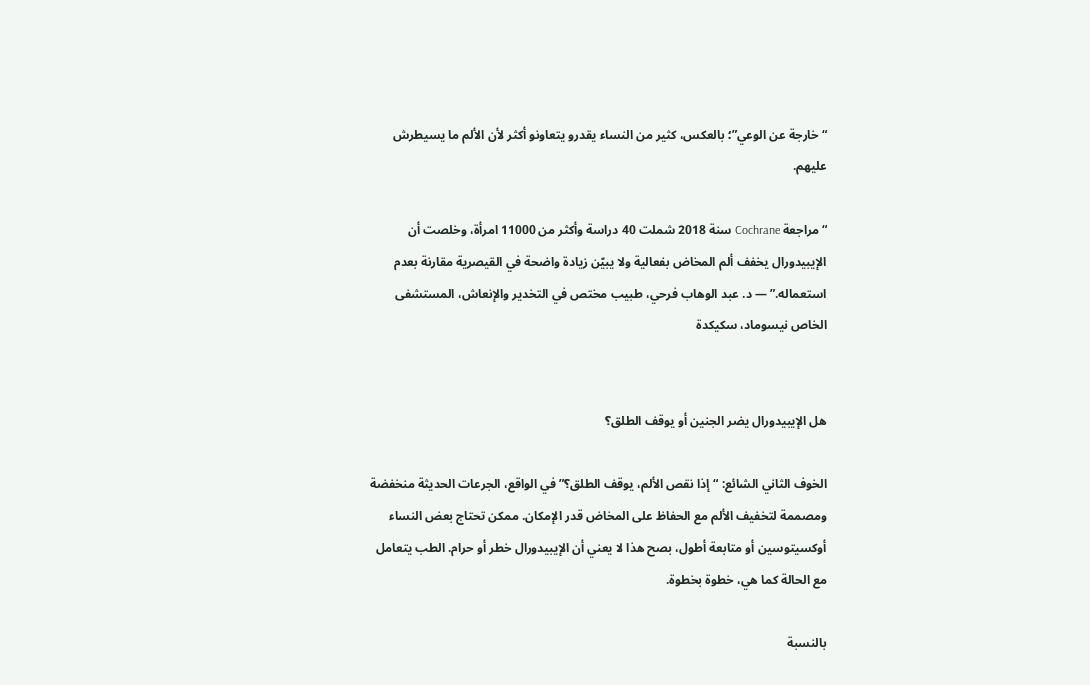“خارجة عن الوعي”؛ بالعكس، كثير من النساء يقدرو يتعاونو أكثر لأن الألم ما يسيطرش عليهم.

“مراجعة Cochrane سنة 2018 شملت 40 دراسة وأكثر من 11000 امرأة، وخلصت أن الإيبيدورال يخفف ألم المخاض بفعالية ولا يبيّن زيادة واضحة في القيصرية مقارنة بعدم استعماله.” — د. عبد الوهاب فرحي، طبيب مختص في التخدير والإنعاش، المستشفى الخاص نيسوماد، سكيكدة


هل الإيبيدورال يضر الجنين أو يوقف الطلق؟

الخوف الثاني الشائع: “إذا نقص الألم، يوقف الطلق؟” في الواقع، الجرعات الحديثة منخفضة ومصممة لتخفيف الألم مع الحفاظ على المخاض قدر الإمكان. ممكن تحتاج بعض النساء أوكسيتوسين أو متابعة أطول، بصح هذا لا يعني أن الإيبيدورال خطر أو حرام. الطب يتعامل مع الحالة كما هي، خطوة بخطوة.

بالنسبة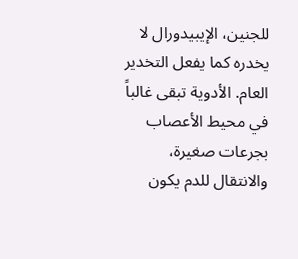للجنين، الإيبيدورال لا يخدره كما يفعل التخدير العام. الأدوية تبقى غالباً في محيط الأعصاب بجرعات صغيرة، والانتقال للدم يكون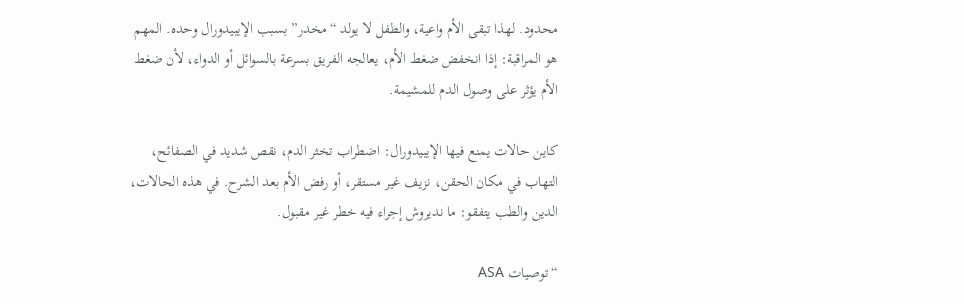محدود. لهذا تبقى الأم واعية، والطفل لا يولد “مخدر” بسبب الإيبيدورال وحده. المهم هو المراقبة: إذا انخفض ضغط الأم، يعالجه الفريق بسرعة بالسوائل أو الدواء، لأن ضغط الأم يؤثر على وصول الدم للمشيمة.

كاين حالات يمنع فيها الإيبيدورال: اضطراب تخثر الدم، نقص شديد في الصفائح، التهاب في مكان الحقن، نزيف غير مستقر، أو رفض الأم بعد الشرح. في هذه الحالات، الدين والطب يتفقو: ما نديروش إجراء فيه خطر غير مقبول.

“توصيات ASA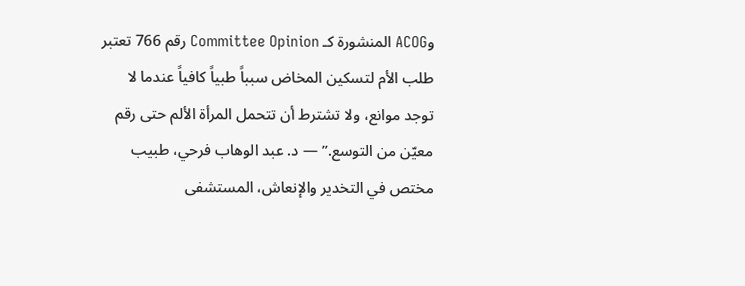وACOG المنشورة كـ Committee Opinion رقم 766 تعتبر طلب الأم لتسكين المخاض سبباً طبياً كافياً عندما لا توجد موانع، ولا تشترط أن تتحمل المرأة الألم حتى رقم معيّن من التوسع.” — د. عبد الوهاب فرحي، طبيب مختص في التخدير والإنعاش، المستشفى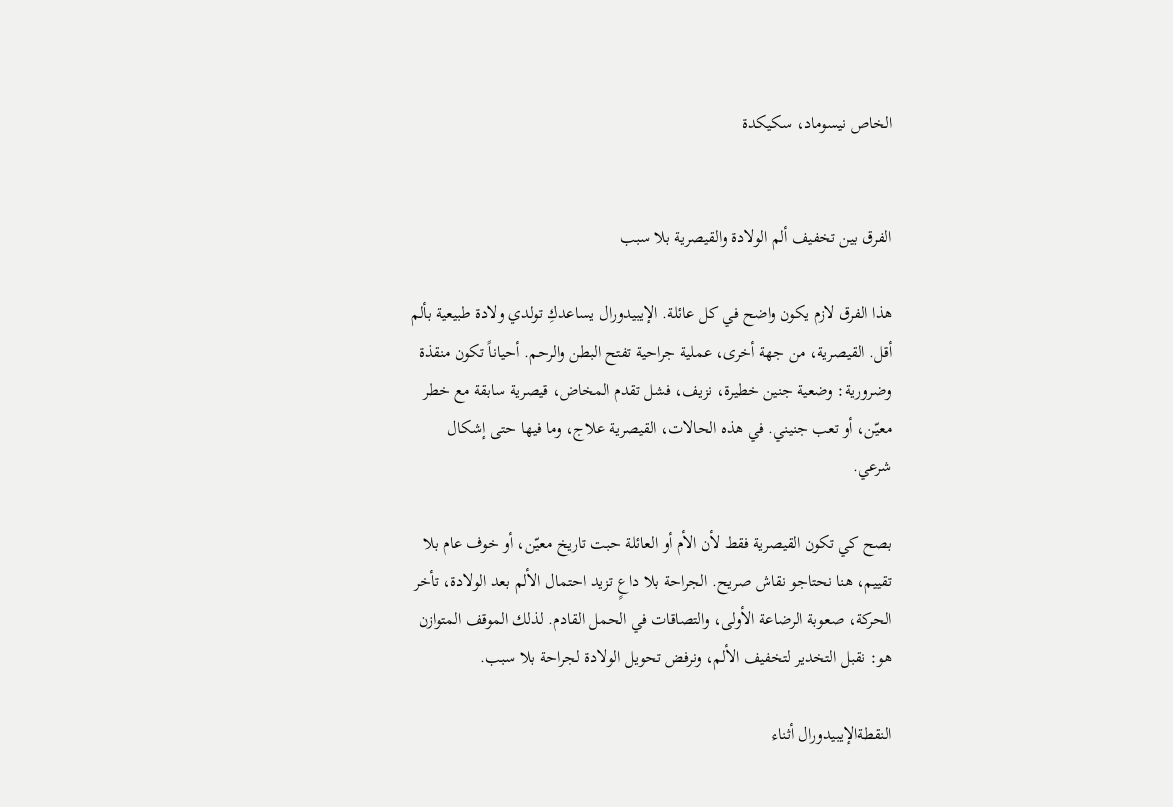الخاص نيسوماد، سكيكدة


الفرق بين تخفيف ألم الولادة والقيصرية بلا سبب

هذا الفرق لازم يكون واضح في كل عائلة. الإيبيدورال يساعدكِ تولدي ولادة طبيعية بألم أقل. القيصرية، من جهة أخرى، عملية جراحية تفتح البطن والرحم. أحياناً تكون منقذة وضرورية: وضعية جنين خطيرة، نزيف، فشل تقدم المخاض، قيصرية سابقة مع خطر معيّن، أو تعب جنيني. في هذه الحالات، القيصرية علاج، وما فيها حتى إشكال شرعي.

بصح كي تكون القيصرية فقط لأن الأم أو العائلة حبت تاريخ معيّن، أو خوف عام بلا تقييم، هنا نحتاجو نقاش صريح. الجراحة بلا داعٍ تزيد احتمال الألم بعد الولادة، تأخر الحركة، صعوبة الرضاعة الأولى، والتصاقات في الحمل القادم. لذلك الموقف المتوازن هو: نقبل التخدير لتخفيف الألم، ونرفض تحويل الولادة لجراحة بلا سبب.

النقطةالإيبيدورال أثناء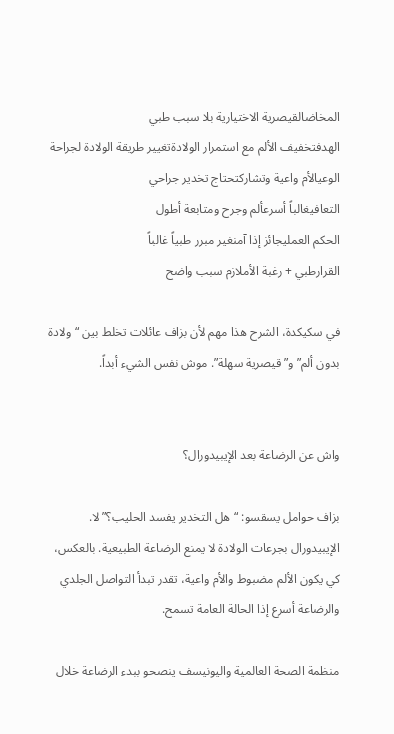المخاضالقيصرية الاختيارية بلا سبب طبي
الهدفتخفيف الألم مع استمرار الولادةتغيير طريقة الولادة لجراحة
الوعيالأم واعية وتشاركتحتاج تخدير جراحي
التعافيغالباً أسرعألم وجرح ومتابعة أطول
الحكم العمليجائز إذا آمنغير مبرر طبياً غالباً
القرارطبي + رغبة الأملازم سبب واضح

في سكيكدة، الشرح هذا مهم لأن بزاف عائلات تخلط بين “ولادة بدون ألم” و”قيصرية سهلة”. موش نفس الشيء أبداً.


واش عن الرضاعة بعد الإيبيدورال؟

بزاف حوامل يسقسو: “هل التخدير يفسد الحليب؟” لا. الإيبيدورال بجرعات الولادة لا يمنع الرضاعة الطبيعية. بالعكس، كي يكون الألم مضبوط والأم واعية، تقدر تبدأ التواصل الجلدي والرضاعة أسرع إذا الحالة العامة تسمح.

منظمة الصحة العالمية واليونيسف ينصحو ببدء الرضاعة خلال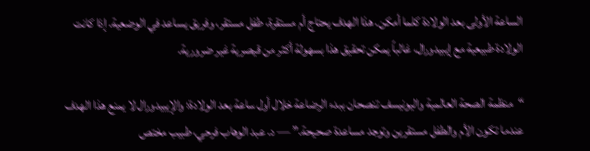الساعة الأولى بعد الولادة كلما أمكن. هذا الهدف يحتاج أم مستقرة، طفل مستقر، وفريق يساعد في الوضعية. إذا كانت الولادة طبيعية مع إيبيدورال، غالباً يمكن تحقيق هذا بسهولة أكثر من قيصرية غير ضرورية.

“منظمة الصحة العالمية واليونيسف تنصحان ببدء الرضاعة خلال أول ساعة بعد الولادة؛ والإيبيدورال لا يمنع هذا الهدف عندما تكون الأم والطفل مستقرين وتوجد مساعدة صحيحة.” — د. عبد الوهاب فرحي، طبيب مختص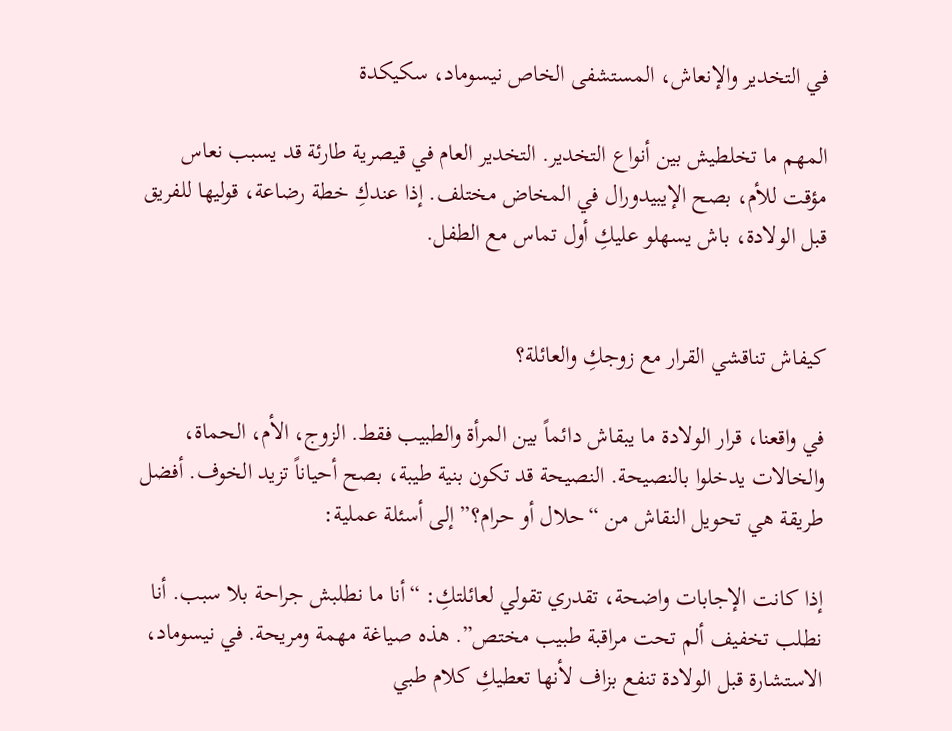في التخدير والإنعاش، المستشفى الخاص نيسوماد، سكيكدة

المهم ما تخلطيش بين أنواع التخدير. التخدير العام في قيصرية طارئة قد يسبب نعاس مؤقت للأم، بصح الإيبيدورال في المخاض مختلف. إذا عندكِ خطة رضاعة، قوليها للفريق قبل الولادة، باش يسهلو عليكِ أول تماس مع الطفل.


كيفاش تناقشي القرار مع زوجكِ والعائلة؟

في واقعنا، قرار الولادة ما يبقاش دائماً بين المرأة والطبيب فقط. الزوج، الأم، الحماة، والخالات يدخلوا بالنصيحة. النصيحة قد تكون بنية طيبة، بصح أحياناً تزيد الخوف. أفضل طريقة هي تحويل النقاش من “حلال أو حرام؟” إلى أسئلة عملية:

إذا كانت الإجابات واضحة، تقدري تقولي لعائلتكِ: “أنا ما نطلبش جراحة بلا سبب. أنا نطلب تخفيف ألم تحت مراقبة طبيب مختص”. هذه صياغة مهمة ومريحة. في نيسوماد، الاستشارة قبل الولادة تنفع بزاف لأنها تعطيكِ كلام طبي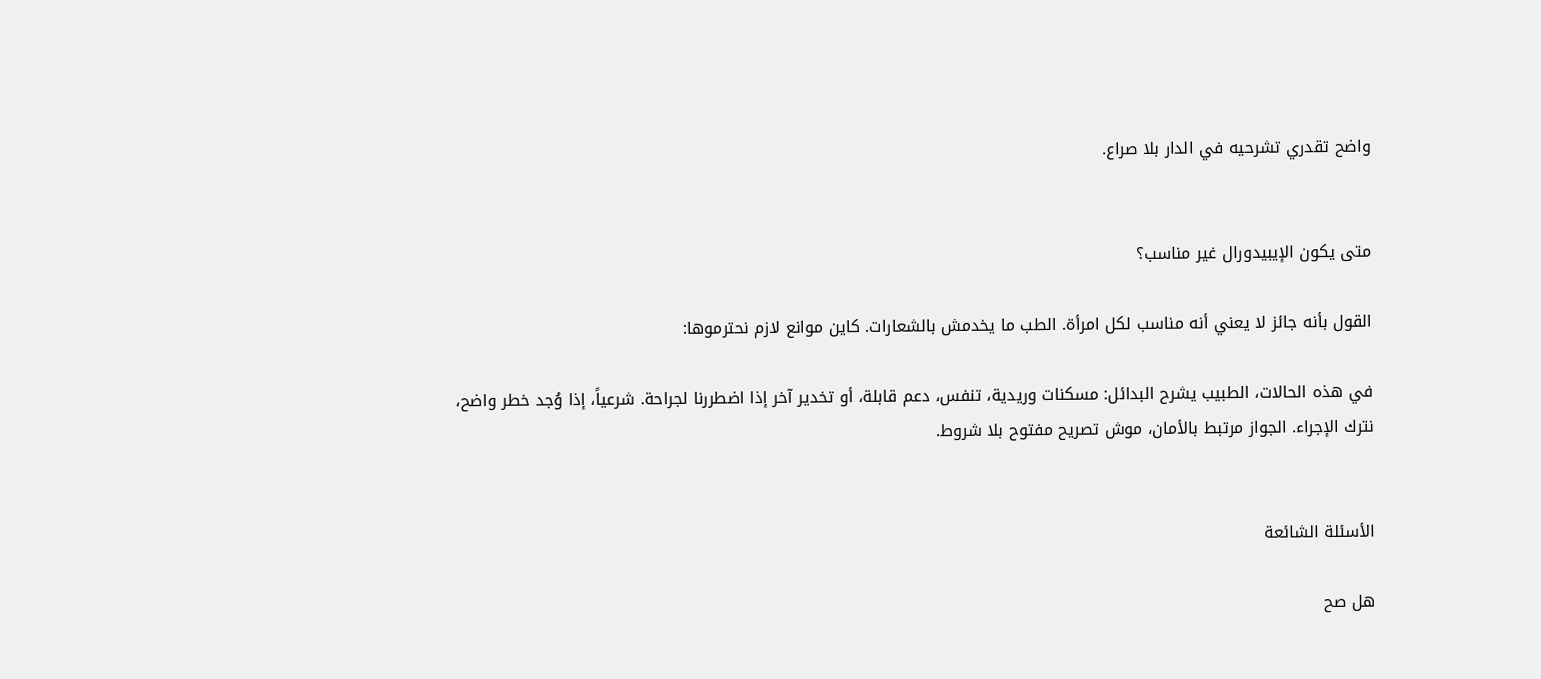واضح تقدري تشرحيه في الدار بلا صراع.


متى يكون الإيبيدورال غير مناسب؟

القول بأنه جائز لا يعني أنه مناسب لكل امرأة. الطب ما يخدمش بالشعارات. كاين موانع لازم نحترموها:

في هذه الحالات، الطبيب يشرح البدائل: مسكنات وريدية، تنفس، دعم قابلة، أو تخدير آخر إذا اضطررنا لجراحة. شرعياً، إذا وُجد خطر واضح، نترك الإجراء. الجواز مرتبط بالأمان، موش تصريح مفتوح بلا شروط.


الأسئلة الشائعة

هل صح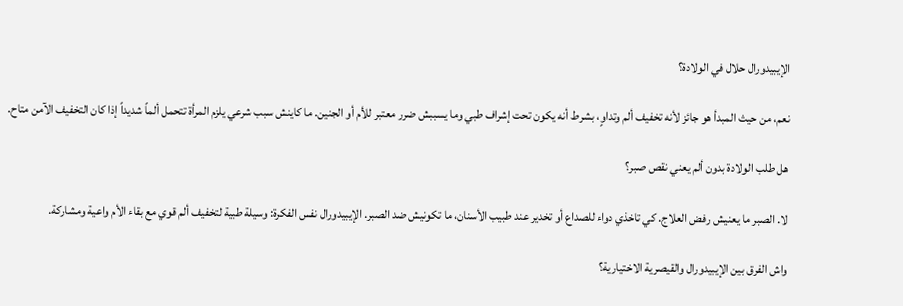الإيبيدورال حلال في الولادة؟

نعم، من حيث المبدأ هو جائز لأنه تخفيف ألم وتداوٍ، بشرط أنه يكون تحت إشراف طبي وما يسببش ضرر معتبر للأم أو الجنين. ما كاينش سبب شرعي يلزم المرأة تتحمل ألماً شديداً إذا كان التخفيف الآمن متاح.

هل طلب الولادة بدون ألم يعني نقص صبر؟

لا. الصبر ما يعنيش رفض العلاج. كي تاخذي دواء للصداع أو تخدير عند طبيب الأسنان، ما تكونيش ضد الصبر. الإيبيدورال نفس الفكرة: وسيلة طبية لتخفيف ألم قوي مع بقاء الأم واعية ومشاركة.

واش الفرق بين الإيبيدورال والقيصرية الاختيارية؟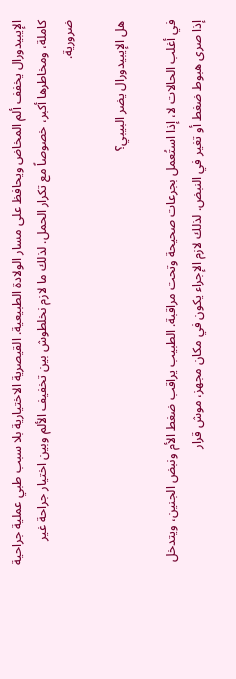الإيبيدورال يخفف ألم المخاض ويحافظ على مسار الولادة الطبيعية. القيصرية الاختيارية بلا سبب طبي عملية جراحية كاملة، ومخاطرها أكبر، خصوصاً مع تكرار الحمل. لذلك ما لازم نخلطوش بين تخفيف الألم وبين اختيار جراحة غير ضرورية.

هل الإيبيدورال يضر البيبي؟

في أغلب الحالات لا، إذا استُعمل بجرعات صحيحة وتحت مراقبة. الطبيب يراقب ضغط الأم ونبض الجنين، ويتدخل إذا صرى هبوط ضغط أو تغير في النبض. لذلك لازم الإجراء يكون في مكان مجهز، موش قرار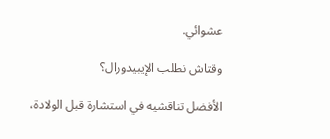عشوائي.

وقتاش نطلب الإيبيدورال؟

الأفضل تناقشيه في استشارة قبل الولادة،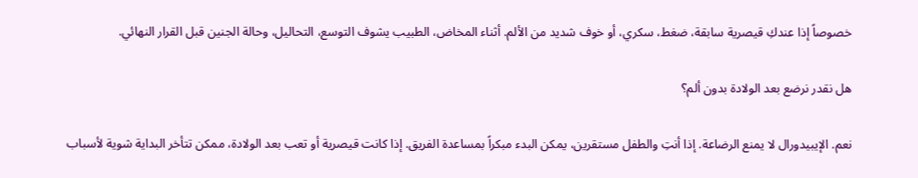خصوصاً إذا عندكِ قيصرية سابقة، ضغط، سكري، أو خوف شديد من الألم. أثناء المخاض، الطبيب يشوف التوسع، التحاليل، وحالة الجنين قبل القرار النهائي.

هل نقدر نرضع بعد الولادة بدون ألم؟

نعم. الإيبيدورال لا يمنع الرضاعة. إذا أنتِ والطفل مستقرين، يمكن البدء مبكراً بمساعدة الفريق. إذا كانت قيصرية أو تعب بعد الولادة، ممكن تتأخر البداية شوية لأسباب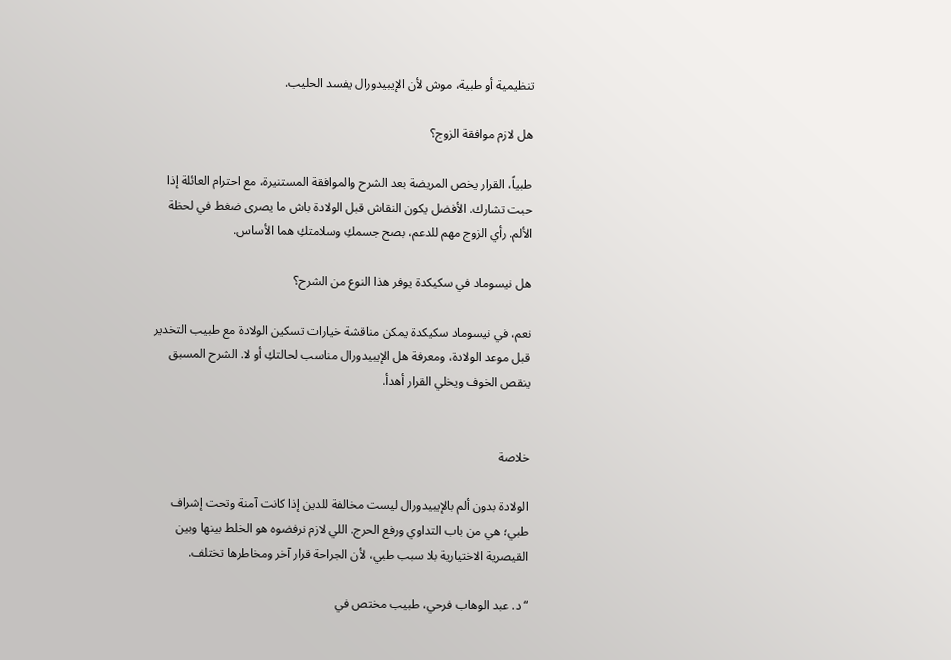تنظيمية أو طبية، موش لأن الإيبيدورال يفسد الحليب.

هل لازم موافقة الزوج؟

طبياً، القرار يخص المريضة بعد الشرح والموافقة المستنيرة، مع احترام العائلة إذا حبت تشارك. الأفضل يكون النقاش قبل الولادة باش ما يصرى ضغط في لحظة الألم. رأي الزوج مهم للدعم، بصح جسمكِ وسلامتكِ هما الأساس.

هل نيسوماد في سكيكدة يوفر هذا النوع من الشرح؟

نعم، في نيسوماد سكيكدة يمكن مناقشة خيارات تسكين الولادة مع طبيب التخدير قبل موعد الولادة، ومعرفة هل الإيبيدورال مناسب لحالتكِ أو لا. الشرح المسبق ينقص الخوف ويخلي القرار أهدأ.


خلاصة

الولادة بدون ألم بالإيبيدورال ليست مخالفة للدين إذا كانت آمنة وتحت إشراف طبي؛ هي من باب التداوي ورفع الحرج. اللي لازم نرفضوه هو الخلط بينها وبين القيصرية الاختيارية بلا سبب طبي، لأن الجراحة قرار آخر ومخاطرها تختلف.

“د. عبد الوهاب فرحي، طبيب مختص في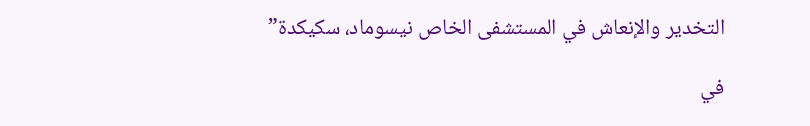التخدير والإنعاش في المستشفى الخاص نيسوماد، سكيكدة”

في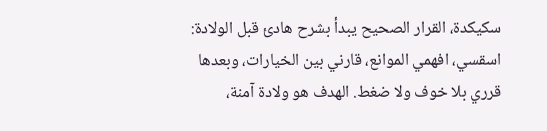سكيكدة، القرار الصحيح يبدأ بشرح هادئ قبل الولادة: اسقسي، افهمي الموانع، قارني بين الخيارات، وبعدها قرري بلا خوف ولا ضغط. الهدف هو ولادة آمنة،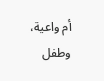أم واعية، وطفل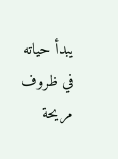يبدأ حياته في ظروف مريحة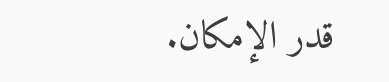قدر الإمكان.